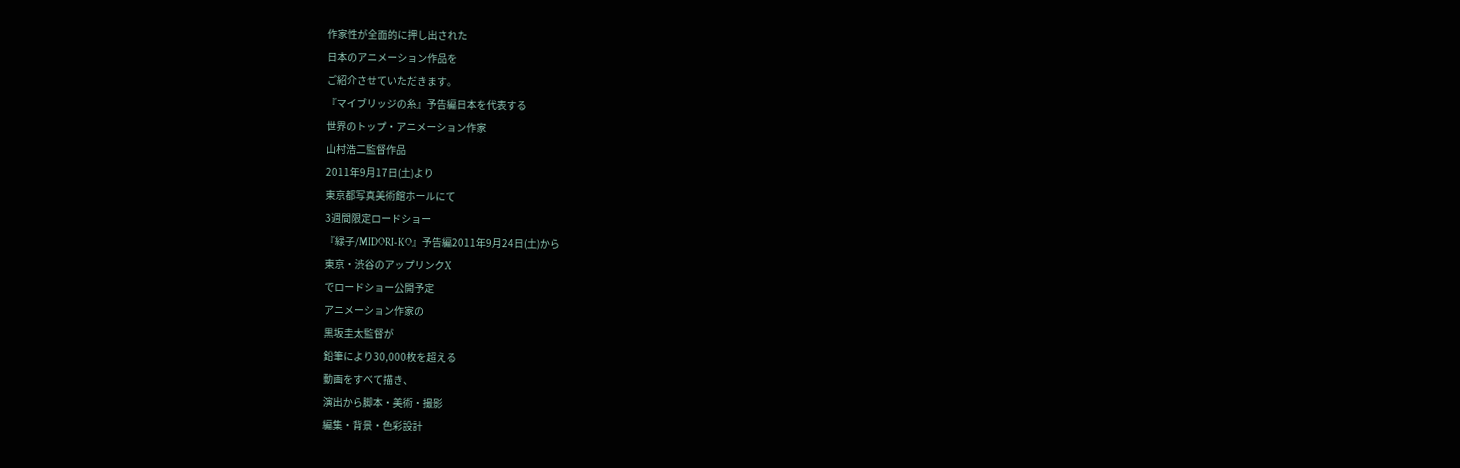作家性が全面的に押し出された
日本のアニメーション作品を
ご紹介させていただきます。
『マイブリッジの糸』予告編日本を代表する
世界のトップ・アニメーション作家
山村浩二監督作品
2011年9月17日(土)より
東京都写真美術館ホールにて
3週間限定ロードショー
『緑子/MIDORI-KO』予告編2011年9月24日(土)から
東京・渋谷のアップリンクX
でロードショー公開予定
アニメーション作家の
黒坂圭太監督が
鉛筆により30,000枚を超える
動画をすべて描き、
演出から脚本・美術・撮影
編集・背景・色彩設計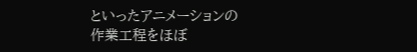といったアニメーションの
作業工程をほぼ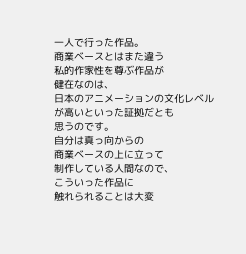一人で行った作品。
商業ベースとはまた違う
私的作家性を尊ぶ作品が
健在なのは、
日本のアニメーションの文化レベル
が高いといった証拠だとも
思うのです。
自分は真っ向からの
商業ベースの上に立って
制作している人間なので、
こういった作品に
触れられることは大変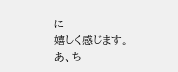に
嬉しく感じます。
あ、ち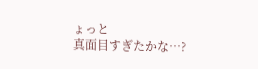ょっと
真面目すぎたかな…?